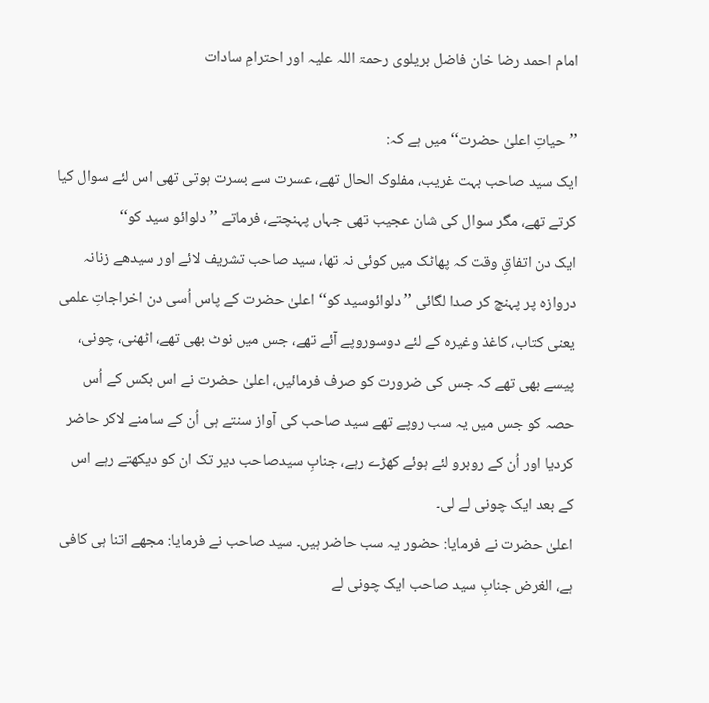امام احمد رضا خان فاضل بریلوی رحمۃ اللہ علیہ اور احترامِ سادات

’’حیاتِ اعلیٰ حضرت‘‘ میں ہے کہ:
ایک سید صاحب بہت غریب، مفلوک الحال تھے، عسرت سے بسرت ہوتی تھی اس لئے سوال کیا کرتے تھے، مگر سوال کی شان عجیب تھی جہاں پہنچتے، فرماتے ’’دلوائو سید کو‘‘
ایک دن اتفاقِ وقت کہ پھاٹک میں کوئی نہ تھا، سید صاحب تشریف لائے اور سیدھے زنانہ دروازہ پر پہنچ کر صدا لگائی ’’دلوائوسید کو‘‘ اعلیٰ حضرت کے پاس اُسی دن اخراجاتِ علمی یعنی کتاب، کاغذ وغیرہ کے لئے دوسوروپے آئے تھے، جس میں نوٹ بھی تھے، اٹھنی، چونی، پیسے بھی تھے کہ جس کی ضرورت کو صرف فرمائیں، اعلیٰ حضرت نے اس بکس کے اُس حصہ کو جس میں یہ سب روپے تھے سید صاحب کی آواز سنتے ہی اُن کے سامنے لاکر حاضر کردیا اور اُن کے روبرو لئے ہوئے کھڑے رہے، جنابِ سیدصاحب دیر تک ان کو دیکھتے رہے اس کے بعد ایک چونی لے لی۔
اعلیٰ حضرت نے فرمایا: حضور یہ سب حاضر ہیں۔ سید صاحب نے فرمایا: مجھے اتنا ہی کافی ہے، الغرض جنابِ سید صاحب ایک چونی لے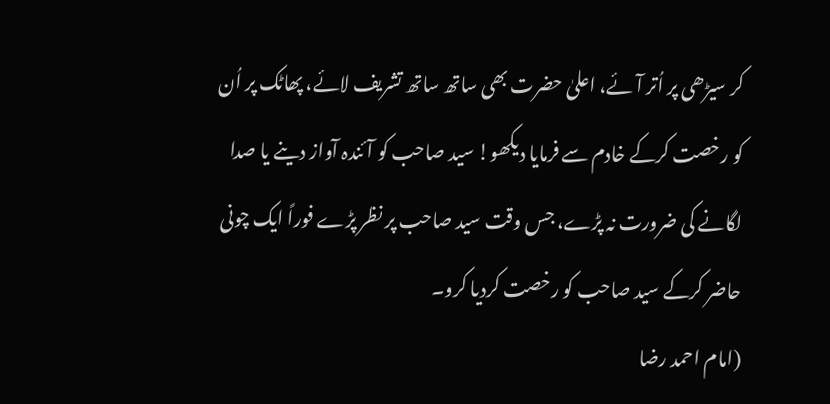کر سیڑھی پر اُتر آئے، اعلیٰ حضرت بھی ساتھ ساتھ تشریف لائے، پھاٹک پر اُن کو رخصت کرکے خادم سے فرمایا دیکھو! سید صاحب کو آئندہ آواز دینے یا صدا لگانے کی ضرورت نہ پڑے، جس وقت سید صاحب پر نظر پڑے فوراً ایک چونی حاضر کرکے سید صاحب کو رخصت کردیا کرو۔
(امام احمد رضا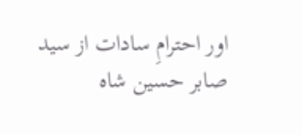اور احترامِ سادات از سید صابر حسین شاہ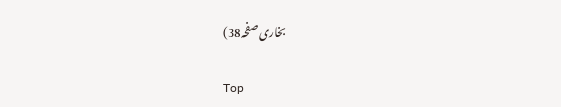بخاری صفحہ38)

Top